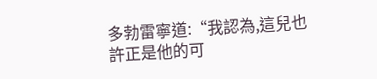多勃雷寧道:“我認為,這兒也許正是他的可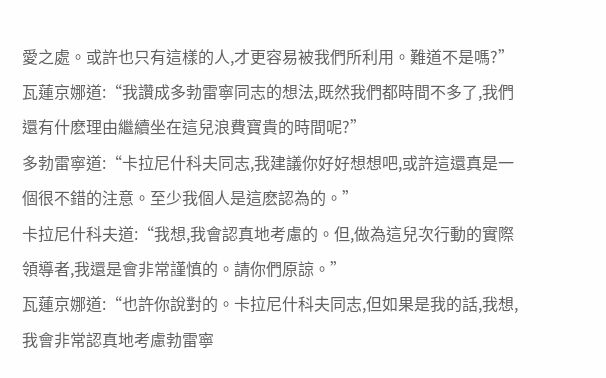愛之處。或許也只有這樣的人,才更容易被我們所利用。難道不是嗎?”
瓦蓮京娜道:“我讚成多勃雷寧同志的想法,既然我們都時間不多了,我們還有什麽理由繼續坐在這兒浪費寶貴的時間呢?”
多勃雷寧道:“卡拉尼什科夫同志,我建議你好好想想吧,或許這還真是一個很不錯的注意。至少我個人是這麽認為的。”
卡拉尼什科夫道:“我想,我會認真地考慮的。但,做為這兒次行動的實際領導者,我還是會非常謹慎的。請你們原諒。”
瓦蓮京娜道:“也許你說對的。卡拉尼什科夫同志,但如果是我的話,我想,我會非常認真地考慮勃雷寧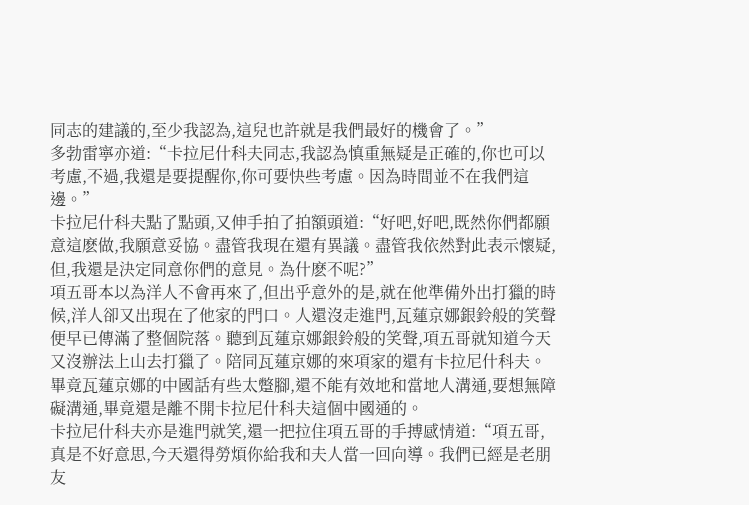同志的建議的,至少我認為,這兒也許就是我們最好的機會了。”
多勃雷寧亦道:“卡拉尼什科夫同志,我認為慎重無疑是正確的,你也可以考慮,不過,我還是要提醒你,你可要快些考慮。因為時間並不在我們這邊。”
卡拉尼什科夫點了點頭,又伸手拍了拍額頭道:“好吧,好吧,既然你們都願意這麽做,我願意妥協。盡管我現在還有異議。盡管我依然對此表示懷疑,但,我還是決定同意你們的意見。為什麽不呢?”
項五哥本以為洋人不會再來了,但出乎意外的是,就在他準備外出打獵的時候,洋人卻又出現在了他家的門口。人還沒走進門,瓦蓮京娜銀鈴般的笑聲便早已傳滿了整個院落。聽到瓦蓮京娜銀鈴般的笑聲,項五哥就知道今天又沒辦法上山去打獵了。陪同瓦蓮京娜的來項家的還有卡拉尼什科夫。畢竟瓦蓮京娜的中國話有些太蹩腳,還不能有效地和當地人溝通,要想無障礙溝通,畢竟還是離不開卡拉尼什科夫這個中國通的。
卡拉尼什科夫亦是進門就笑,還一把拉住項五哥的手搏感情道:“項五哥,真是不好意思,今天還得勞煩你給我和夫人當一回向導。我們已經是老朋友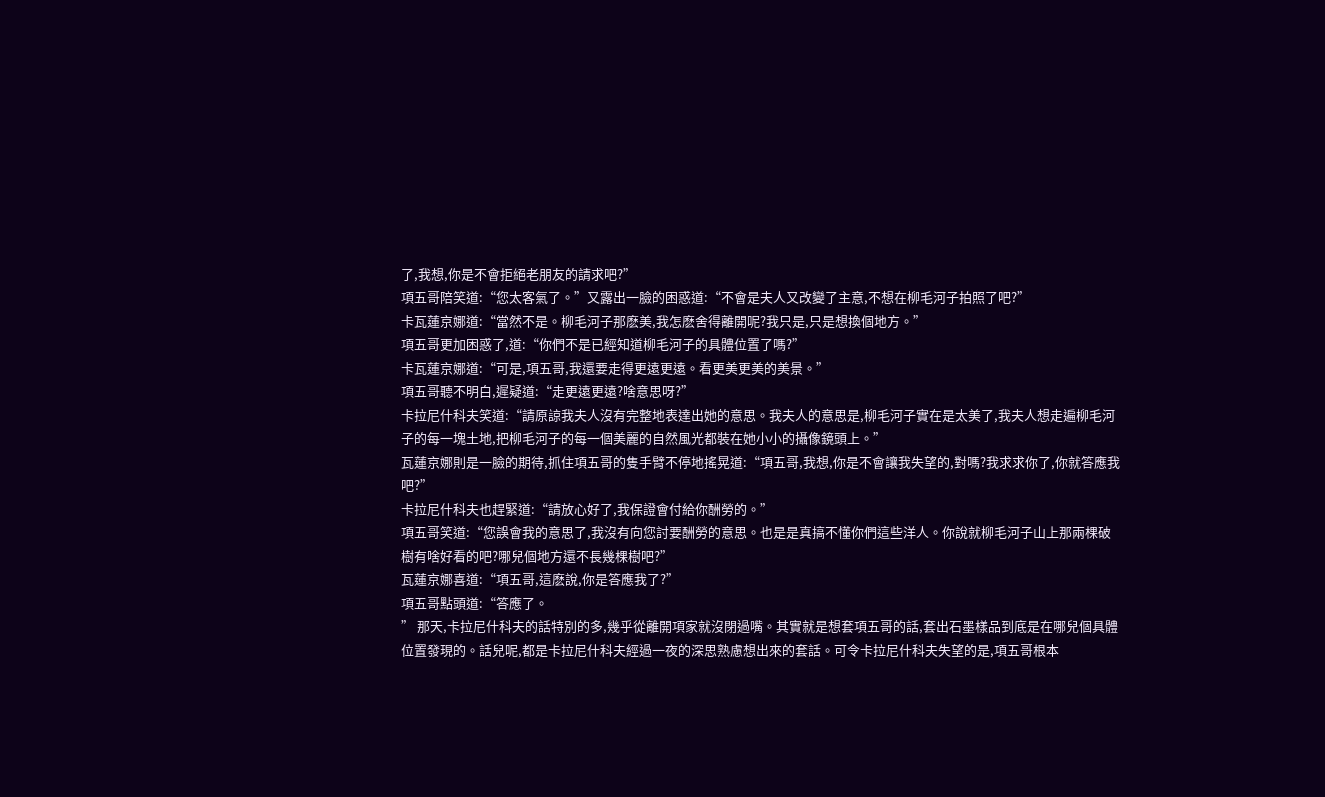了,我想,你是不會拒絕老朋友的請求吧?”
項五哥陪笑道:“您太客氣了。”又露出一臉的困惑道:“不會是夫人又改變了主意,不想在柳毛河子拍照了吧?”
卡瓦蓮京娜道:“當然不是。柳毛河子那麽美,我怎麽舍得離開呢?我只是,只是想換個地方。”
項五哥更加困惑了,道:“你們不是已經知道柳毛河子的具體位置了嗎?”
卡瓦蓮京娜道:“可是,項五哥,我還要走得更遠更遠。看更美更美的美景。”
項五哥聽不明白,遲疑道:“走更遠更遠?啥意思呀?”
卡拉尼什科夫笑道:“請原諒我夫人沒有完整地表達出她的意思。我夫人的意思是,柳毛河子實在是太美了,我夫人想走遍柳毛河子的每一塊土地,把柳毛河子的每一個美麗的自然風光都裝在她小小的攝像鏡頭上。”
瓦蓮京娜則是一臉的期待,抓住項五哥的隻手臂不停地搖晃道:“項五哥,我想,你是不會讓我失望的,對嗎?我求求你了,你就答應我吧?”
卡拉尼什科夫也趕緊道:“請放心好了,我保證會付給你酬勞的。”
項五哥笑道:“您誤會我的意思了,我沒有向您討要酬勞的意思。也是是真搞不懂你們這些洋人。你說就柳毛河子山上那兩棵破樹有啥好看的吧?哪兒個地方還不長幾棵樹吧?”
瓦蓮京娜喜道:“項五哥,這麽說,你是答應我了?”
項五哥點頭道:“答應了。
” 那天,卡拉尼什科夫的話特別的多,幾乎從離開項家就沒閉過嘴。其實就是想套項五哥的話,套出石墨樣品到底是在哪兒個具體位置發現的。話兒呢,都是卡拉尼什科夫經過一夜的深思熟慮想出來的套話。可令卡拉尼什科夫失望的是,項五哥根本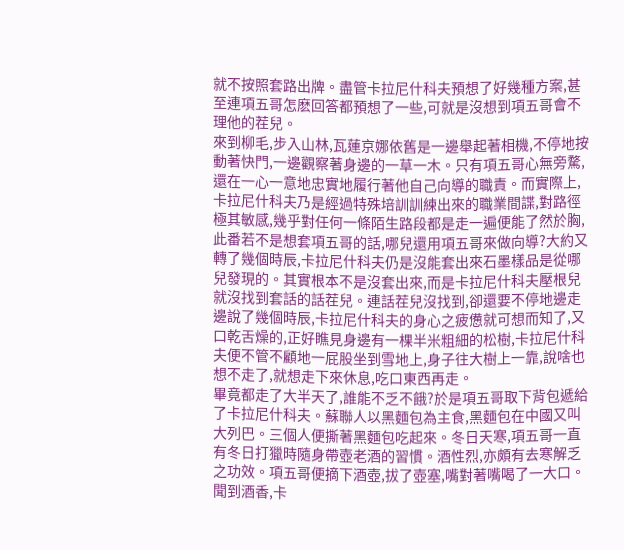就不按照套路出牌。盡管卡拉尼什科夫預想了好幾種方案,甚至連項五哥怎麽回答都預想了一些,可就是沒想到項五哥會不理他的茬兒。
來到柳毛,步入山林,瓦蓮京娜依舊是一邊舉起著相機,不停地按動著快門,一邊觀察著身邊的一草一木。只有項五哥心無旁騖,還在一心一意地忠實地履行著他自己向導的職責。而實際上,卡拉尼什科夫乃是經過特殊培訓訓練出來的職業間諜,對路徑極其敏感,幾乎對任何一條陌生路段都是走一遍便能了然於胸,此番若不是想套項五哥的話,哪兒還用項五哥來做向導?大約又轉了幾個時辰,卡拉尼什科夫仍是沒能套出來石墨樣品是從哪兒發現的。其實根本不是沒套出來,而是卡拉尼什科夫壓根兒就沒找到套話的話茬兒。連話茬兒沒找到,卻還要不停地邊走邊說了幾個時辰,卡拉尼什科夫的身心之疲憊就可想而知了,又口乾舌燥的,正好瞧見身邊有一棵半米粗細的松樹,卡拉尼什科夫便不管不顧地一屁股坐到雪地上,身子往大樹上一靠,說啥也想不走了,就想走下來休息,吃口東西再走。
畢竟都走了大半天了,誰能不乏不餓?於是項五哥取下背包遞給了卡拉尼什科夫。蘇聯人以黑麵包為主食,黑麵包在中國又叫大列巴。三個人便撕著黑麵包吃起來。冬日天寒,項五哥一直有冬日打獵時隨身帶壺老酒的習慣。酒性烈,亦頗有去寒解乏之功效。項五哥便摘下酒壺,拔了壺塞,嘴對著嘴喝了一大口。聞到酒香,卡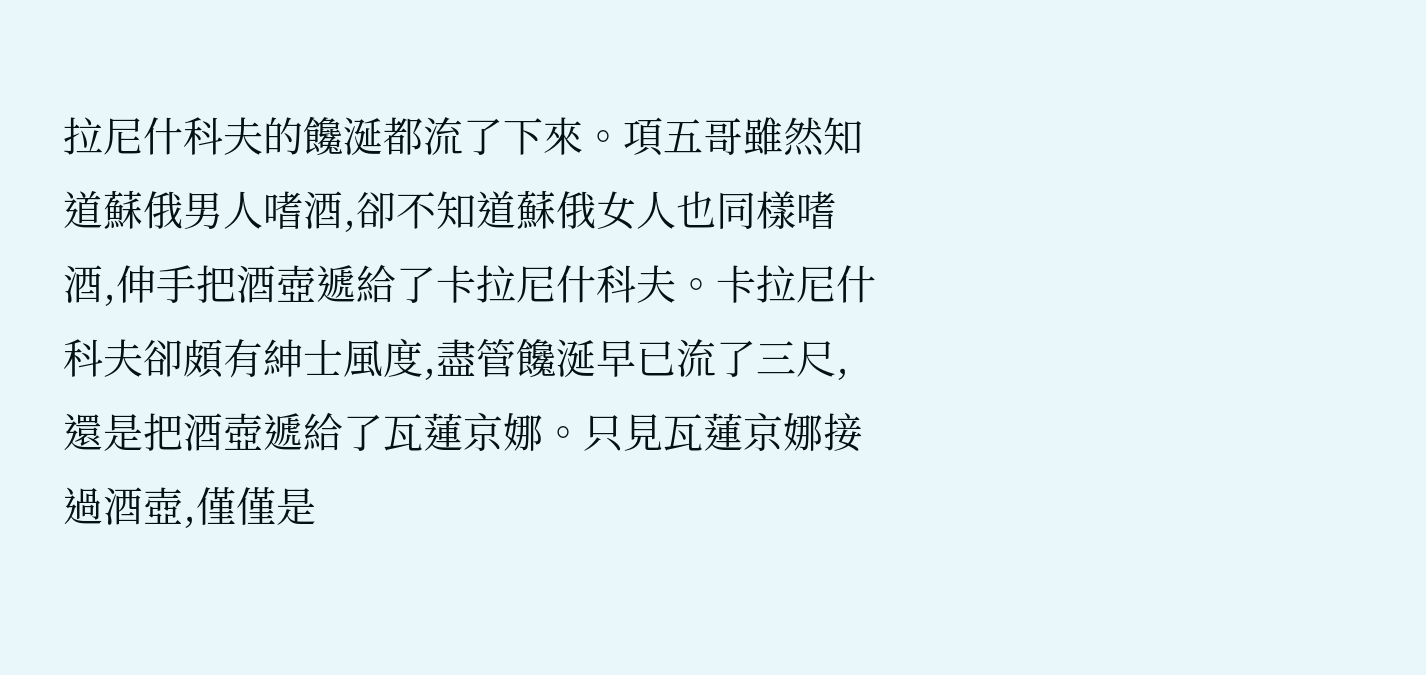拉尼什科夫的饞涎都流了下來。項五哥雖然知道蘇俄男人嗜酒,卻不知道蘇俄女人也同樣嗜酒,伸手把酒壺遞給了卡拉尼什科夫。卡拉尼什科夫卻頗有紳士風度,盡管饞涎早已流了三尺,還是把酒壺遞給了瓦蓮京娜。只見瓦蓮京娜接過酒壺,僅僅是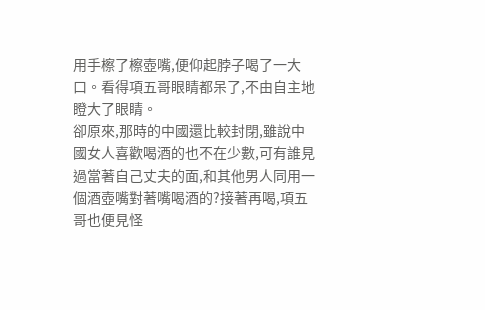用手檫了檫壺嘴,便仰起脖子喝了一大口。看得項五哥眼睛都呆了,不由自主地瞪大了眼睛。
卻原來,那時的中國還比較封閉,雖說中國女人喜歡喝酒的也不在少數,可有誰見過當著自己丈夫的面,和其他男人同用一個酒壺嘴對著嘴喝酒的?接著再喝,項五哥也便見怪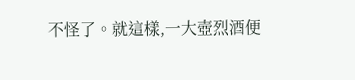不怪了。就這樣,一大壺烈酒便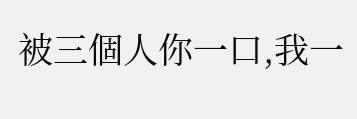被三個人你一口,我一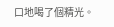口地喝了個精光。